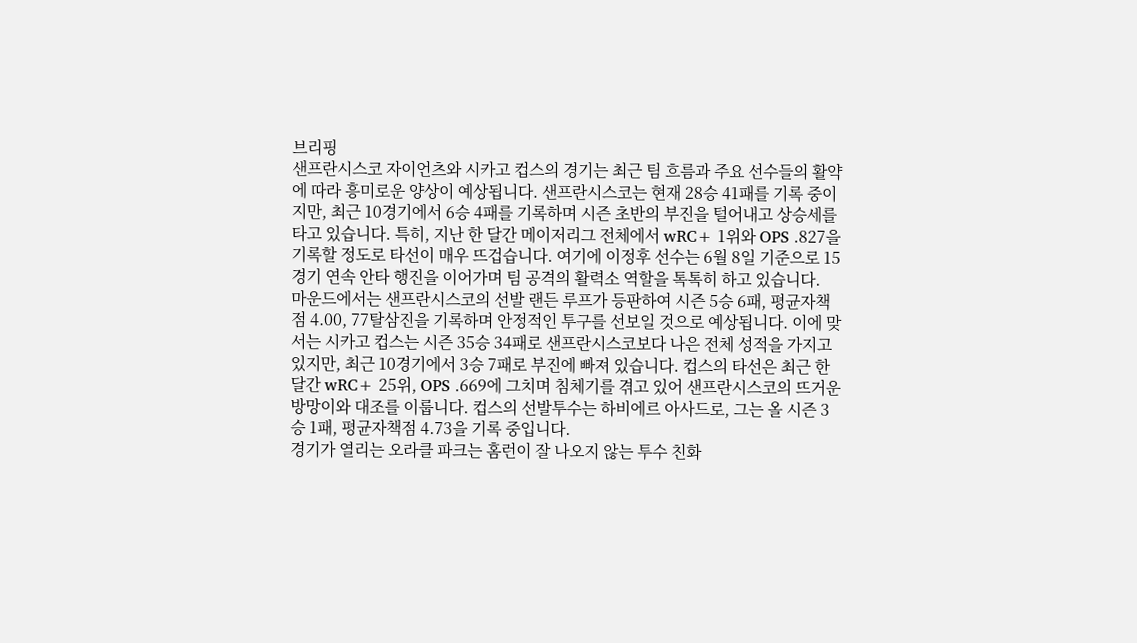브리핑
샌프란시스코 자이언츠와 시카고 컵스의 경기는 최근 팀 흐름과 주요 선수들의 활약에 따라 흥미로운 양상이 예상됩니다. 샌프란시스코는 현재 28승 41패를 기록 중이지만, 최근 10경기에서 6승 4패를 기록하며 시즌 초반의 부진을 털어내고 상승세를 타고 있습니다. 특히, 지난 한 달간 메이저리그 전체에서 wRC+ 1위와 OPS .827을 기록할 정도로 타선이 매우 뜨겁습니다. 여기에 이정후 선수는 6월 8일 기준으로 15경기 연속 안타 행진을 이어가며 팀 공격의 활력소 역할을 톡톡히 하고 있습니다.
마운드에서는 샌프란시스코의 선발 랜든 루프가 등판하여 시즌 5승 6패, 평균자책점 4.00, 77탈삼진을 기록하며 안정적인 투구를 선보일 것으로 예상됩니다. 이에 맞서는 시카고 컵스는 시즌 35승 34패로 샌프란시스코보다 나은 전체 성적을 가지고 있지만, 최근 10경기에서 3승 7패로 부진에 빠져 있습니다. 컵스의 타선은 최근 한 달간 wRC+ 25위, OPS .669에 그치며 침체기를 겪고 있어 샌프란시스코의 뜨거운 방망이와 대조를 이룹니다. 컵스의 선발투수는 하비에르 아사드로, 그는 올 시즌 3승 1패, 평균자책점 4.73을 기록 중입니다.
경기가 열리는 오라클 파크는 홈런이 잘 나오지 않는 투수 친화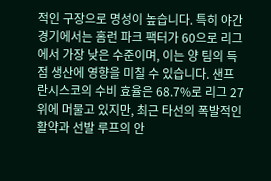적인 구장으로 명성이 높습니다. 특히 야간 경기에서는 홈런 파크 팩터가 60으로 리그에서 가장 낮은 수준이며, 이는 양 팀의 득점 생산에 영향을 미칠 수 있습니다. 샌프란시스코의 수비 효율은 68.7%로 리그 27위에 머물고 있지만, 최근 타선의 폭발적인 활약과 선발 루프의 안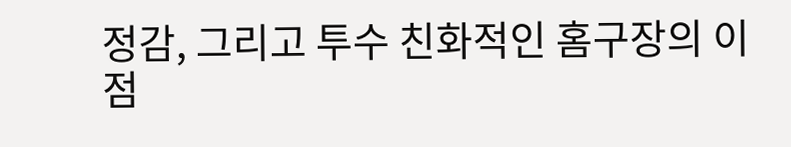정감, 그리고 투수 친화적인 홈구장의 이점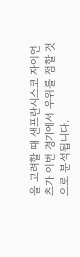을 고려할 때 샌프란시스코 자이언츠가 이번 경기에서 우위를 점할 것으로 분석됩니다.